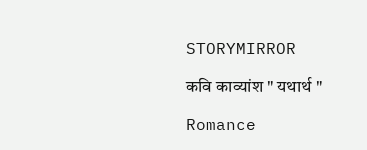STORYMIRROR

कवि काव्यांश " यथार्थ "

Romance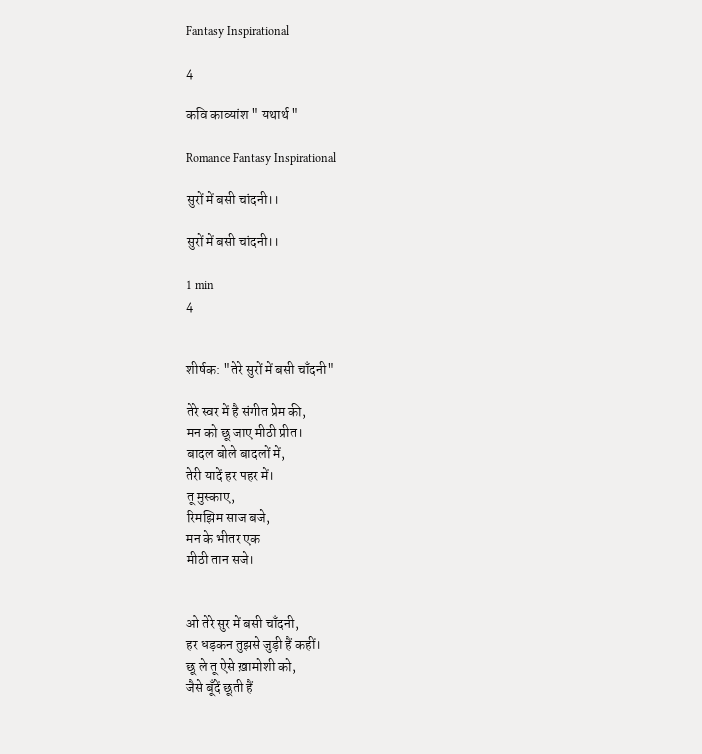Fantasy Inspirational

4

कवि काव्यांश " यथार्थ "

Romance Fantasy Inspirational

सुरों में बसी चांदनी।।

सुरों में बसी चांदनी।।

1 min
4


शीर्षक: "तेरे सुरों में बसी चाँदनी"

तेरे स्वर में है संगीत प्रेम की,
मन को छू जाए मीठी प्रीत।
बादल बोले बादलों में,
तेरी यादें हर पहर में।
तू मुस्काए,
रिमझिम साज बजे,
मन के भीतर एक
मीठी तान सजे।


ओ तेरे सुर में बसी चाँदनी,
हर धड़कन तुझसे जुड़ी हैं कहीं।
छू ले तू ऐसे ख़ामोशी को,
जैसे बूँदें छूती हैं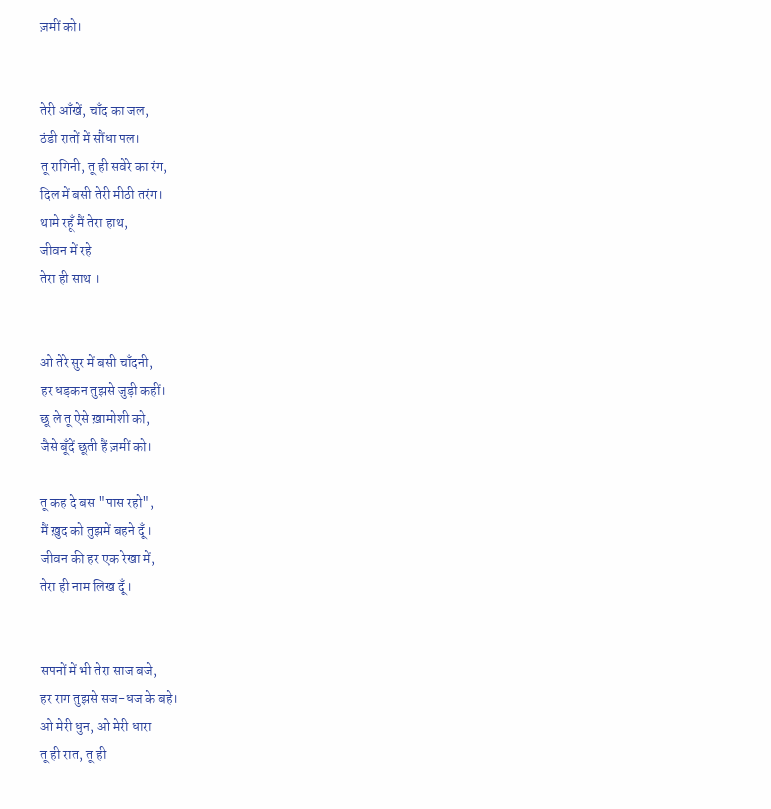ज़मीं को।


तेरी आँखें, चाँद का जल,
ठंडी रातों में सौंधा पल।
तू रागिनी, तू ही सवेरे का रंग,
दिल में बसी तेरी मीठी तरंग।
थामे रहूँ मैं तेरा हाथ,
जीवन में रहे
तेरा ही साथ ।


ओ तेरे सुर में बसी चाँदनी,
हर धड़कन तुझसे जुड़ी कहीं।
छू ले तू ऐसे ख़ामोशी को,
जैसे बूँदें छूती हैं ज़मीं को।

तू कह दे बस "पास रहो",
मैं ख़ुद को तुझमें बहने दूँ।
जीवन की हर एक रेखा में,
तेरा ही नाम लिख दूँ।


सपनों में भी तेरा साज बजे,
हर राग तुझसे सज-धज के बहे।
ओ मेरी धुन, ओ मेरी धारा
तू ही रात, तू ही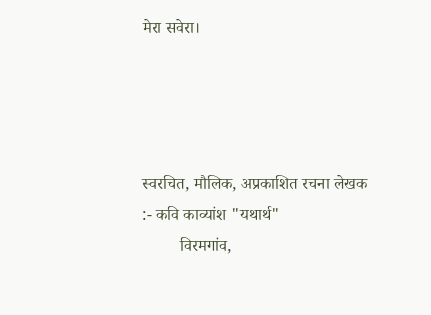मेरा सवेरा।




स्वरचित, मौलिक, अप्रकाशित रचना लेखक :- कवि काव्यांश "यथार्थ"
         विरमगांव,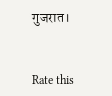गुजरात।


Rate this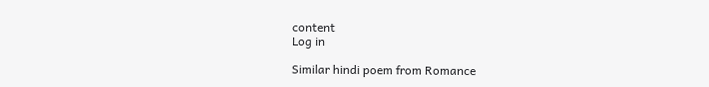content
Log in

Similar hindi poem from Romance